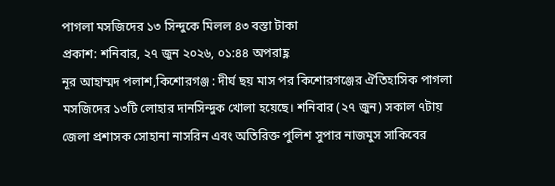পাগলা মসজিদের ১৩ সিন্দুকে মিলল ৪৩ বস্তা টাকা
প্রকাশ: শনিবার, ২৭ জুন ২০২৬, ০১:৪৪ অপরাহ্ণ
নূর আহাম্মদ পলাশ,কিশোরগঞ্জ : দীর্ঘ ছয় মাস পর কিশোরগঞ্জের ঐতিহাসিক পাগলা মসজিদের ১৩টি লোহার দানসিন্দুক খোলা হয়েছে। শনিবার (২৭ জুন) সকাল ৭টায় জেলা প্রশাসক সোহানা নাসরিন এবং অতিরিক্ত পুলিশ সুপার নাজমুস সাকিবের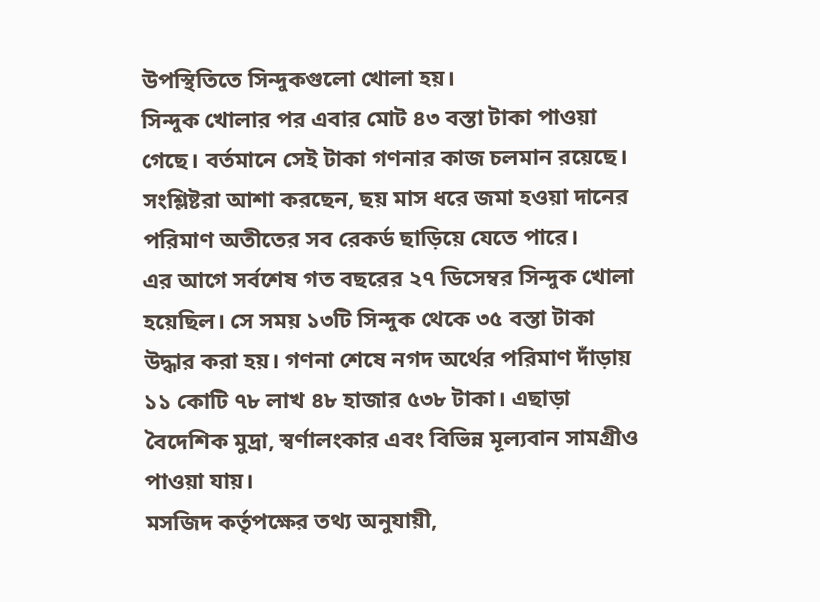উপস্থিতিতে সিন্দুকগুলো খোলা হয়।
সিন্দুক খোলার পর এবার মোট ৪৩ বস্তা টাকা পাওয়া গেছে। বর্তমানে সেই টাকা গণনার কাজ চলমান রয়েছে। সংশ্লিষ্টরা আশা করছেন, ছয় মাস ধরে জমা হওয়া দানের পরিমাণ অতীতের সব রেকর্ড ছাড়িয়ে যেতে পারে।
এর আগে সর্বশেষ গত বছরের ২৭ ডিসেম্বর সিন্দুক খোলা হয়েছিল। সে সময় ১৩টি সিন্দুক থেকে ৩৫ বস্তা টাকা উদ্ধার করা হয়। গণনা শেষে নগদ অর্থের পরিমাণ দাঁড়ায় ১১ কোটি ৭৮ লাখ ৪৮ হাজার ৫৩৮ টাকা। এছাড়া বৈদেশিক মুদ্রা, স্বর্ণালংকার এবং বিভিন্ন মূল্যবান সামগ্রীও পাওয়া যায়।
মসজিদ কর্তৃপক্ষের তথ্য অনুযায়ী,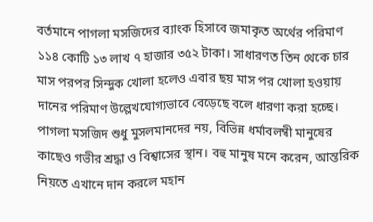বর্তমানে পাগলা মসজিদের ব্যাংক হিসাবে জমাকৃত অর্থের পরিমাণ ১১৪ কোটি ১৩ লাখ ৭ হাজার ৩৫২ টাকা। সাধারণত তিন থেকে চার মাস পরপর সিন্দুক খোলা হলেও এবার ছয় মাস পর খোলা হওয়ায় দানের পরিমাণ উল্লেখযোগ্যভাবে বেড়েছে বলে ধারণা করা হচ্ছে।
পাগলা মসজিদ শুধু মুসলমানদের নয়, বিভিন্ন ধর্মাবলম্বী মানুষের কাছেও গভীর শ্রদ্ধা ও বিশ্বাসের স্থান। বহু মানুষ মনে করেন, আন্তরিক নিয়তে এখানে দান করলে মহান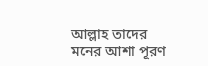আল্লাহ তাদের মনের আশা পূরণ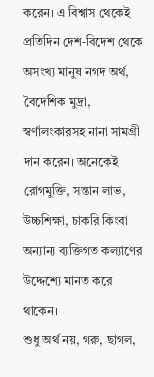করেন। এ বিশ্বাস থেকেই প্রতিদিন দেশ-বিদেশ থেকে অসংখ্য মানুষ নগদ অর্থ, বৈদেশিক মুদ্রা, স্বর্ণালংকারসহ নানা সামগ্রী দান করেন। অনেকেই রোগমুক্তি, সন্তান লাভ, উচ্চশিক্ষা, চাকরি কিংবা অন্যান্য ব্যক্তিগত কল্যাণের উদ্দেশ্যে মানত করে থাকেন।
শুধু অর্থ নয়, গরু, ছাগল,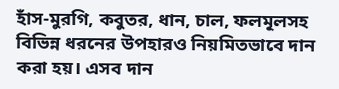হাঁস-মুরগি, কবুতর, ধান, চাল, ফলমূলসহ বিভিন্ন ধরনের উপহারও নিয়মিতভাবে দান করা হয়। এসব দান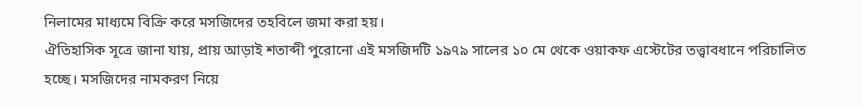নিলামের মাধ্যমে বিক্রি করে মসজিদের তহবিলে জমা করা হয়।
ঐতিহাসিক সূত্রে জানা যায়, প্রায় আড়াই শতাব্দী পুরোনো এই মসজিদটি ১৯৭৯ সালের ১০ মে থেকে ওয়াকফ এস্টেটের তত্ত্বাবধানে পরিচালিত হচ্ছে। মসজিদের নামকরণ নিয়ে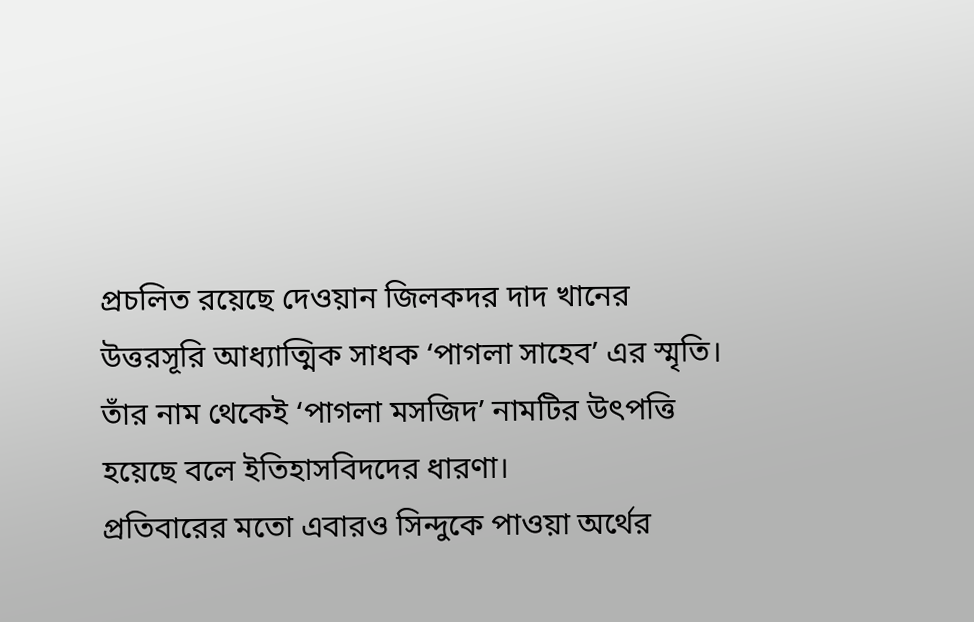প্রচলিত রয়েছে দেওয়ান জিলকদর দাদ খানের উত্তরসূরি আধ্যাত্মিক সাধক ‘পাগলা সাহেব’ এর স্মৃতি। তাঁর নাম থেকেই ‘পাগলা মসজিদ’ নামটির উৎপত্তি হয়েছে বলে ইতিহাসবিদদের ধারণা।
প্রতিবারের মতো এবারও সিন্দুকে পাওয়া অর্থের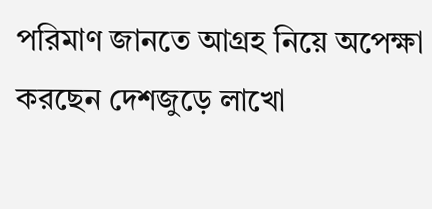পরিমাণ জানতে আগ্রহ নিয়ে অপেক্ষা করছেন দেশজুড়ে লাখো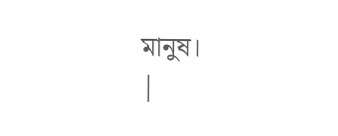মানুষ।
|